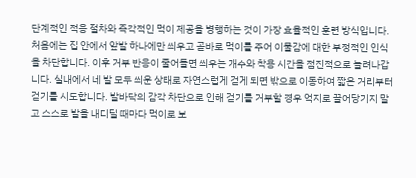단계적인 적응 절차와 즉각적인 먹이 제공을 병행하는 것이 가장 효율적인 훈련 방식입니다. 처음에는 집 안에서 앞발 하나에만 씌우고 곧바로 먹이를 주어 이물감에 대한 부정적인 인식을 차단합니다. 이후 거부 반응이 줄어들면 씌우는 개수와 착용 시간을 점진적으로 늘려나갑니다. 실내에서 네 발 모두 씌운 상태로 자연스럽게 걷게 되면 밖으로 이동하여 짧은 거리부터 걷기를 시도합니다. 발바닥의 감각 차단으로 인해 걷기를 거부할 경우 억지로 끌어당기지 말고 스스로 발을 내디딜 때마다 먹이로 보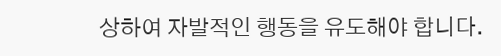상하여 자발적인 행동을 유도해야 합니다.